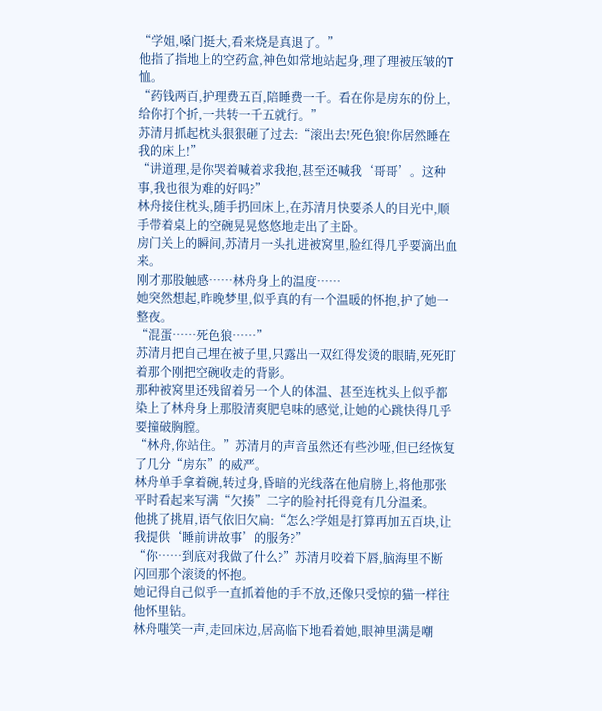“学姐,嗓门挺大,看来烧是真退了。”
他指了指地上的空药盒,神色如常地站起身,理了理被压皱的T恤。
“药钱两百,护理费五百,陪睡费一千。看在你是房东的份上,给你打个折,一共转一千五就行。”
苏清月抓起枕头狠狠砸了过去:“滚出去!死色狼!你居然睡在我的床上!”
“讲道理,是你哭着喊着求我抱,甚至还喊我‘哥哥’。这种事,我也很为难的好吗?”
林舟接住枕头,随手扔回床上,在苏清月快要杀人的目光中,顺手带着桌上的空碗晃晃悠悠地走出了主卧。
房门关上的瞬间,苏清月一头扎进被窝里,脸红得几乎要滴出血来。
刚才那股触感……林舟身上的温度……
她突然想起,昨晚梦里,似乎真的有一个温暖的怀抱,护了她一整夜。
“混蛋……死色狼……”
苏清月把自己埋在被子里,只露出一双红得发烫的眼睛,死死盯着那个刚把空碗收走的背影。
那种被窝里还残留着另一个人的体温、甚至连枕头上似乎都染上了林舟身上那股清爽肥皂味的感觉,让她的心跳快得几乎要撞破胸膛。
“林舟,你站住。”苏清月的声音虽然还有些沙哑,但已经恢复了几分“房东”的威严。
林舟单手拿着碗,转过身,昏暗的光线落在他肩膀上,将他那张平时看起来写满“欠揍”二字的脸衬托得竟有几分温柔。
他挑了挑眉,语气依旧欠扁:“怎么?学姐是打算再加五百块,让我提供‘睡前讲故事’的服务?”
“你……到底对我做了什么?”苏清月咬着下唇,脑海里不断闪回那个滚烫的怀抱。
她记得自己似乎一直抓着他的手不放,还像只受惊的猫一样往他怀里钻。
林舟嗤笑一声,走回床边,居高临下地看着她,眼神里满是嘲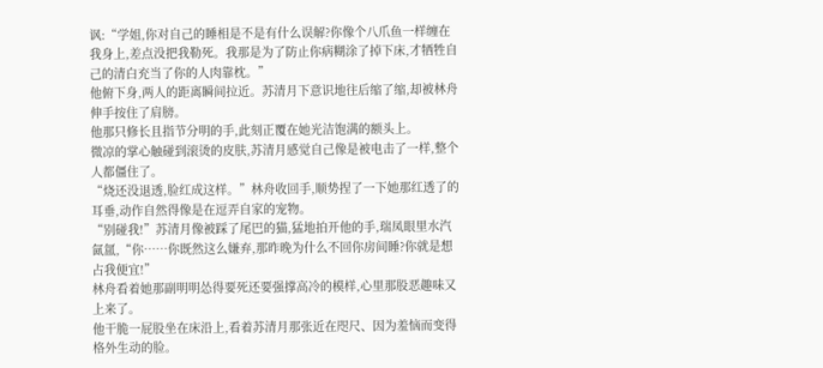讽:“学姐,你对自己的睡相是不是有什么误解?你像个八爪鱼一样缠在我身上,差点没把我勒死。我那是为了防止你病糊涂了掉下床,才牺牲自己的清白充当了你的人肉靠枕。”
他俯下身,两人的距离瞬间拉近。苏清月下意识地往后缩了缩,却被林舟伸手按住了肩膀。
他那只修长且指节分明的手,此刻正覆在她光洁饱满的额头上。
微凉的掌心触碰到滚烫的皮肤,苏清月感觉自己像是被电击了一样,整个人都僵住了。
“烧还没退透,脸红成这样。”林舟收回手,顺势捏了一下她那红透了的耳垂,动作自然得像是在逗弄自家的宠物。
“别碰我!”苏清月像被踩了尾巴的猫,猛地拍开他的手,瑞凤眼里水汽氤氲,“你……你既然这么嫌弃,那昨晚为什么不回你房间睡?你就是想占我便宜!”
林舟看着她那副明明怂得要死还要强撑高冷的模样,心里那股恶趣味又上来了。
他干脆一屁股坐在床沿上,看着苏清月那张近在咫尺、因为羞恼而变得格外生动的脸。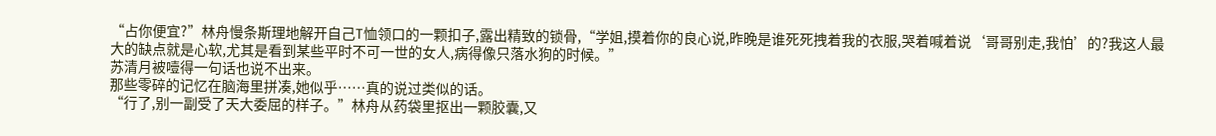“占你便宜?”林舟慢条斯理地解开自己T恤领口的一颗扣子,露出精致的锁骨,“学姐,摸着你的良心说,昨晚是谁死死拽着我的衣服,哭着喊着说‘哥哥别走,我怕’的?我这人最大的缺点就是心软,尤其是看到某些平时不可一世的女人,病得像只落水狗的时候。”
苏清月被噎得一句话也说不出来。
那些零碎的记忆在脑海里拼凑,她似乎……真的说过类似的话。
“行了,别一副受了天大委屈的样子。”林舟从药袋里抠出一颗胶囊,又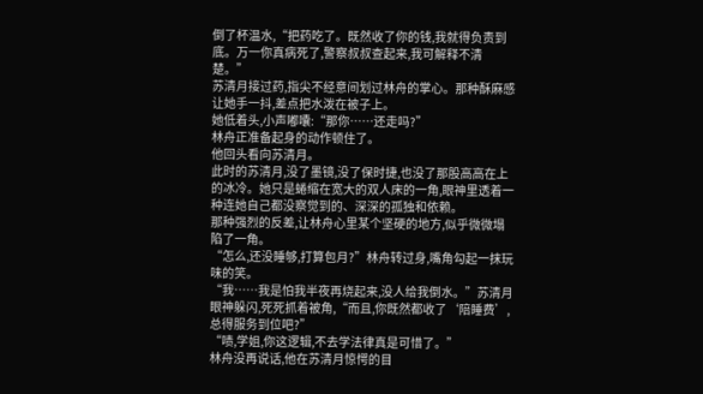倒了杯温水,“把药吃了。既然收了你的钱,我就得负责到底。万一你真病死了,警察叔叔查起来,我可解释不清楚。”
苏清月接过药,指尖不经意间划过林舟的掌心。那种酥麻感让她手一抖,差点把水泼在被子上。
她低着头,小声嘟囔:“那你……还走吗?”
林舟正准备起身的动作顿住了。
他回头看向苏清月。
此时的苏清月,没了墨镜,没了保时捷,也没了那股高高在上的冰冷。她只是蜷缩在宽大的双人床的一角,眼神里透着一种连她自己都没察觉到的、深深的孤独和依赖。
那种强烈的反差,让林舟心里某个坚硬的地方,似乎微微塌陷了一角。
“怎么,还没睡够,打算包月?”林舟转过身,嘴角勾起一抹玩味的笑。
“我……我是怕我半夜再烧起来,没人给我倒水。”苏清月眼神躲闪,死死抓着被角,“而且,你既然都收了‘陪睡费’,总得服务到位吧?”
“啧,学姐,你这逻辑,不去学法律真是可惜了。”
林舟没再说话,他在苏清月惊愕的目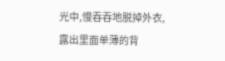光中,慢吞吞地脱掉外衣,露出里面单薄的背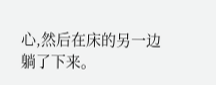心,然后在床的另一边躺了下来。